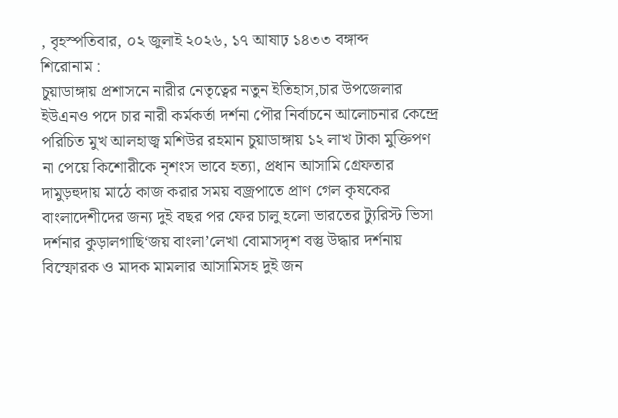, বৃহস্পতিবার, ০২ জুলাই ২০২৬, ১৭ আষাঢ় ১৪৩৩ বঙ্গাব্দ
শিরোনাম :
চুয়াডাঙ্গায় প্রশাসনে নারীর নেতৃত্বের নতুন ইতিহাস,চার উপজেলার ইউএনও পদে চার নারী কর্মকর্তা দর্শনা পৌর নির্বাচনে আলোচনার কেন্দ্রে পরিচিত মুখ আলহাজ্ব মশিউর রহমান চুয়াডাঙ্গায় ১২ লাখ টাকা মুক্তিপণ না পেয়ে কিশোরীকে নৃশংস ভাবে হত্যা, প্রধান আসামি গ্রেফতার দামুড়হুদায় মাঠে কাজ করার সময় বজ্রপাতে প্রাণ গেল কৃষকের বাংলাদেশীদের জন্য দুই বছর পর ফের চালু হলো ভারতের ট্যুরিস্ট ভিসা দর্শনার কুড়ালগাছি‘জয় বাংলা’লেখা বোমাসদৃশ বস্তু উদ্ধার দর্শনায় বিস্ফোরক ও মাদক মামলার আসামিসহ দুই জন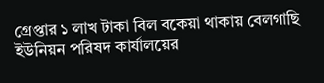গ্রেপ্তার ১ লাখ টাকা বিল বকেয়া থাকায় বেলগাছি ইউনিয়ন পরিষদ কার্যালয়ের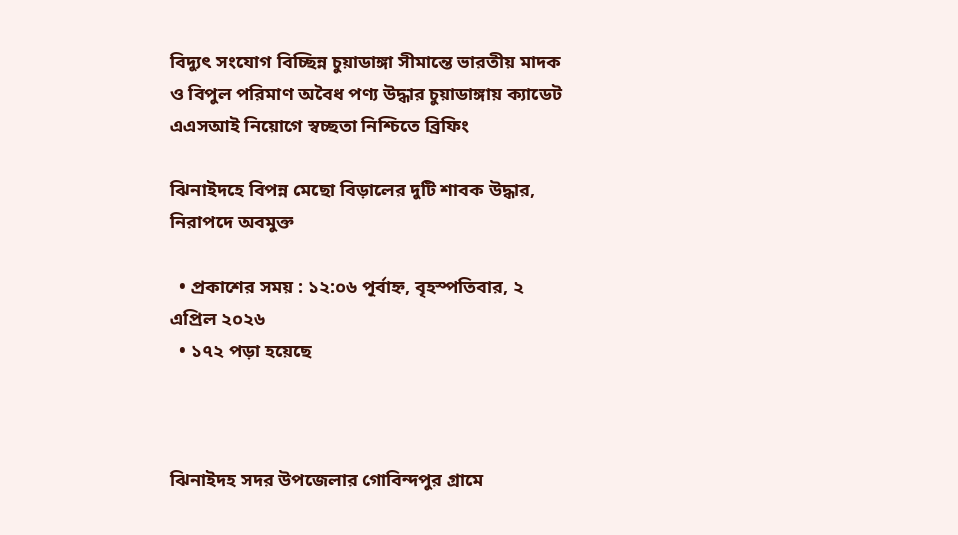বিদ্যুৎ সংযোগ বিচ্ছিন্ন চুয়াডাঙ্গা সীমান্তে ভারতীয় মাদক ও বিপুল পরিমাণ অবৈধ পণ্য উদ্ধার চুয়াডাঙ্গায় ক্যাডেট এএসআই নিয়োগে স্বচ্ছতা নিশ্চিতে ব্রিফিং

ঝিনাইদহে বিপন্ন মেছো বিড়ালের দুটি শাবক উদ্ধার, নিরাপদে অবমুক্ত

  • প্রকাশের সময় : ১২:০৬ পূর্বাহ্ন, বৃহস্পতিবার, ২ এপ্রিল ২০২৬
  • ১৭২ পড়া হয়েছে



ঝিনাইদহ সদর উপজেলার গোবিন্দপুর গ্রামে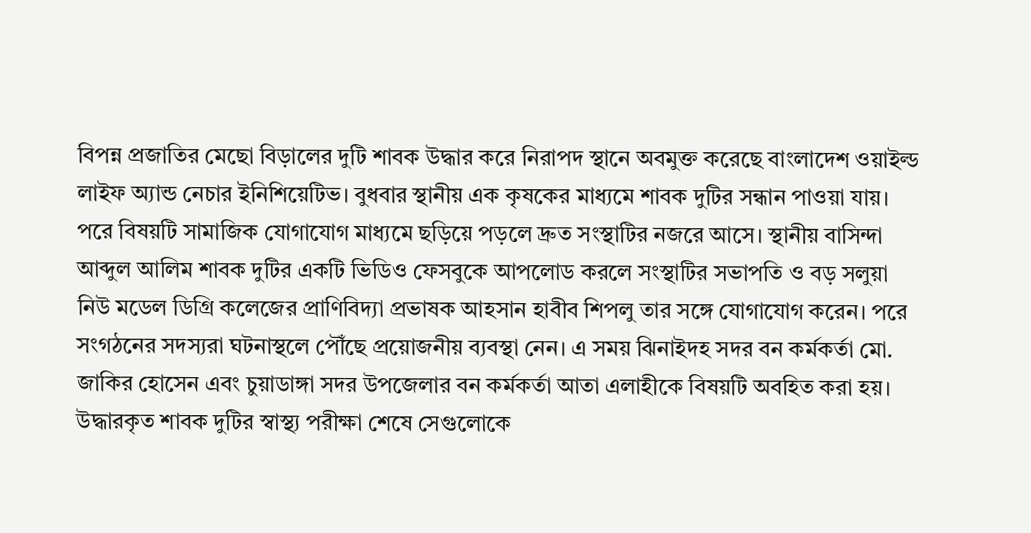বিপন্ন প্রজাতির মেছো বিড়ালের দুটি শাবক উদ্ধার করে নিরাপদ স্থানে অবমুক্ত করেছে বাংলাদেশ ওয়াইল্ড লাইফ অ্যান্ড নেচার ইনিশিয়েটিভ। বুধবার স্থানীয় এক কৃষকের মাধ্যমে শাবক দুটির সন্ধান পাওয়া যায়। পরে বিষয়টি সামাজিক যোগাযোগ মাধ্যমে ছড়িয়ে পড়লে দ্রুত সংস্থাটির নজরে আসে। স্থানীয় বাসিন্দা আব্দুল আলিম শাবক দুটির একটি ভিডিও ফেসবুকে আপলোড করলে সংস্থাটির সভাপতি ও বড় সলুয়া নিউ মডেল ডিগ্রি কলেজের প্রাণিবিদ্যা প্রভাষক আহসান হাবীব শিপলু তার সঙ্গে যোগাযোগ করেন। পরে সংগঠনের সদস্যরা ঘটনাস্থলে পৌঁছে প্রয়োজনীয় ব্যবস্থা নেন। এ সময় ঝিনাইদহ সদর বন কর্মকর্তা মো. জাকির হোসেন এবং চুয়াডাঙ্গা সদর উপজেলার বন কর্মকর্তা আতা এলাহীকে বিষয়টি অবহিত করা হয়। উদ্ধারকৃত শাবক দুটির স্বাস্থ্য পরীক্ষা শেষে সেগুলোকে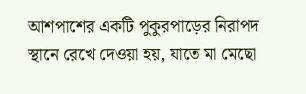আশপাশের একটি পুকুরপাড়ের নিরাপদ স্থানে রেখে দেওয়া হয়, যাতে মা মেছো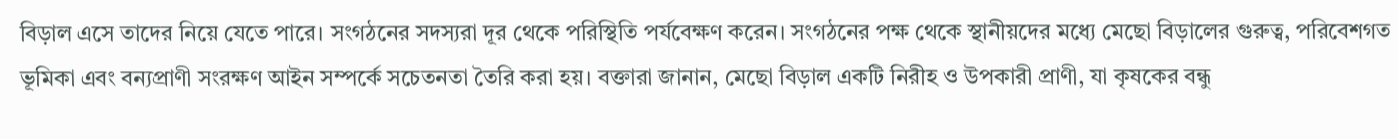বিড়াল এসে তাদের নিয়ে যেতে পারে। সংগঠনের সদস্যরা দূর থেকে পরিস্থিতি পর্যবেক্ষণ করেন। সংগঠনের পক্ষ থেকে স্থানীয়দের মধ্যে মেছো বিড়ালের গুরুত্ব, পরিবেশগত ভূমিকা এবং বন্যপ্রাণী সংরক্ষণ আইন সম্পর্কে সচেতনতা তৈরি করা হয়। বক্তারা জানান, মেছো বিড়াল একটি নিরীহ ও উপকারী প্রাণী, যা কৃষকের বন্ধু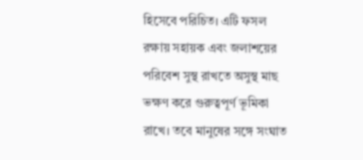হিসেবে পরিচিত। এটি ফসল রক্ষায় সহায়ক এবং জলাশয়ের পরিবেশ সুস্থ রাখতে অসুস্থ মাছ ভক্ষণ করে গুরুত্বপূর্ণ ভূমিকা রাখে। তবে মানুষের সঙ্গে সংঘাত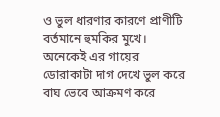ও ভুল ধারণার কারণে প্রাণীটি বর্তমানে হুমকির মুখে। অনেকেই এর গায়ের ডোরাকাটা দাগ দেখে ভুল করে বাঘ ভেবে আক্রমণ করে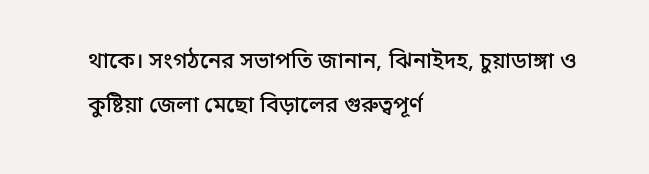থাকে। সংগঠনের সভাপতি জানান, ঝিনাইদহ, চুয়াডাঙ্গা ও কুষ্টিয়া জেলা মেছো বিড়ালের গুরুত্বপূর্ণ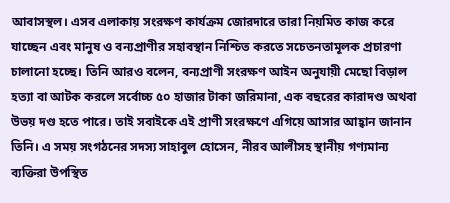আবাসস্থল। এসব এলাকায় সংরক্ষণ কার্যক্রম জোরদারে তারা নিয়মিত কাজ করে যাচ্ছেন এবং মানুষ ও বন্যপ্রাণীর সহাবস্থান নিশ্চিত করতে সচেতনতামূলক প্রচারণা চালানো হচ্ছে। তিনি আরও বলেন, বন্যপ্রাণী সংরক্ষণ আইন অনুযায়ী মেছো বিড়াল হত্যা বা আটক করলে সর্বোচ্চ ৫০ হাজার টাকা জরিমানা, এক বছরের কারাদণ্ড অথবা উভয় দণ্ড হতে পারে। তাই সবাইকে এই প্রাণী সংরক্ষণে এগিয়ে আসার আহ্বান জানান তিনি। এ সময় সংগঠনের সদস্য সাহাবুল হোসেন, নীরব আলীসহ স্থানীয় গণ্যমান্য ব্যক্তিরা উপস্থিত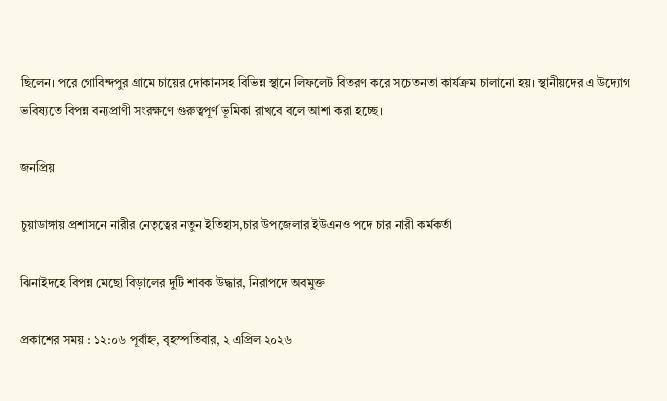ছিলেন। পরে গোবিন্দপুর গ্রামে চায়ের দোকানসহ বিভিন্ন স্থানে লিফলেট বিতরণ করে সচেতনতা কার্যক্রম চালানো হয়। স্থানীয়দের এ উদ্যোগ ভবিষ্যতে বিপন্ন বন্যপ্রাণী সংরক্ষণে গুরুত্বপূর্ণ ভূমিকা রাখবে বলে আশা করা হচ্ছে।

জনপ্রিয়

চুয়াডাঙ্গায় প্রশাসনে নারীর নেতৃত্বের নতুন ইতিহাস,চার উপজেলার ইউএনও পদে চার নারী কর্মকর্তা

ঝিনাইদহে বিপন্ন মেছো বিড়ালের দুটি শাবক উদ্ধার, নিরাপদে অবমুক্ত

প্রকাশের সময় : ১২:০৬ পূর্বাহ্ন, বৃহস্পতিবার, ২ এপ্রিল ২০২৬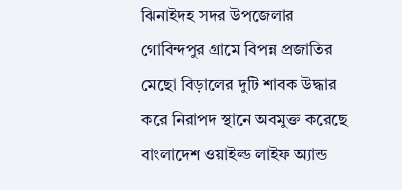ঝিনাইদহ সদর উপজেলার গোবিন্দপুর গ্রামে বিপন্ন প্রজাতির মেছো বিড়ালের দুটি শাবক উদ্ধার করে নিরাপদ স্থানে অবমুক্ত করেছে বাংলাদেশ ওয়াইল্ড লাইফ অ্যান্ড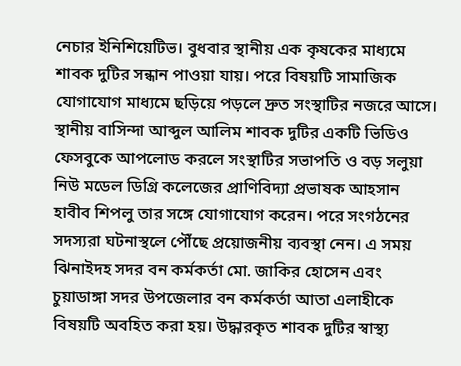নেচার ইনিশিয়েটিভ। বুধবার স্থানীয় এক কৃষকের মাধ্যমে শাবক দুটির সন্ধান পাওয়া যায়। পরে বিষয়টি সামাজিক যোগাযোগ মাধ্যমে ছড়িয়ে পড়লে দ্রুত সংস্থাটির নজরে আসে। স্থানীয় বাসিন্দা আব্দুল আলিম শাবক দুটির একটি ভিডিও ফেসবুকে আপলোড করলে সংস্থাটির সভাপতি ও বড় সলুয়া নিউ মডেল ডিগ্রি কলেজের প্রাণিবিদ্যা প্রভাষক আহসান হাবীব শিপলু তার সঙ্গে যোগাযোগ করেন। পরে সংগঠনের সদস্যরা ঘটনাস্থলে পৌঁছে প্রয়োজনীয় ব্যবস্থা নেন। এ সময় ঝিনাইদহ সদর বন কর্মকর্তা মো. জাকির হোসেন এবং চুয়াডাঙ্গা সদর উপজেলার বন কর্মকর্তা আতা এলাহীকে বিষয়টি অবহিত করা হয়। উদ্ধারকৃত শাবক দুটির স্বাস্থ্য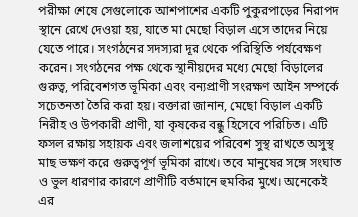পরীক্ষা শেষে সেগুলোকে আশপাশের একটি পুকুরপাড়ের নিরাপদ স্থানে রেখে দেওয়া হয়, যাতে মা মেছো বিড়াল এসে তাদের নিয়ে যেতে পারে। সংগঠনের সদস্যরা দূর থেকে পরিস্থিতি পর্যবেক্ষণ করেন। সংগঠনের পক্ষ থেকে স্থানীয়দের মধ্যে মেছো বিড়ালের গুরুত্ব, পরিবেশগত ভূমিকা এবং বন্যপ্রাণী সংরক্ষণ আইন সম্পর্কে সচেতনতা তৈরি করা হয়। বক্তারা জানান, মেছো বিড়াল একটি নিরীহ ও উপকারী প্রাণী, যা কৃষকের বন্ধু হিসেবে পরিচিত। এটি ফসল রক্ষায় সহায়ক এবং জলাশয়ের পরিবেশ সুস্থ রাখতে অসুস্থ মাছ ভক্ষণ করে গুরুত্বপূর্ণ ভূমিকা রাখে। তবে মানুষের সঙ্গে সংঘাত ও ভুল ধারণার কারণে প্রাণীটি বর্তমানে হুমকির মুখে। অনেকেই এর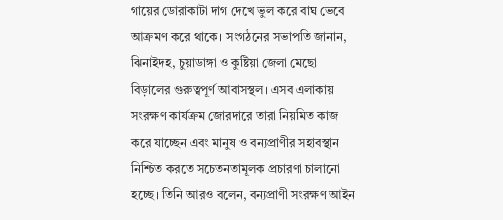গায়ের ডোরাকাটা দাগ দেখে ভুল করে বাঘ ভেবে আক্রমণ করে থাকে। সংগঠনের সভাপতি জানান, ঝিনাইদহ, চুয়াডাঙ্গা ও কুষ্টিয়া জেলা মেছো বিড়ালের গুরুত্বপূর্ণ আবাসস্থল। এসব এলাকায় সংরক্ষণ কার্যক্রম জোরদারে তারা নিয়মিত কাজ করে যাচ্ছেন এবং মানুষ ও বন্যপ্রাণীর সহাবস্থান নিশ্চিত করতে সচেতনতামূলক প্রচারণা চালানো হচ্ছে। তিনি আরও বলেন, বন্যপ্রাণী সংরক্ষণ আইন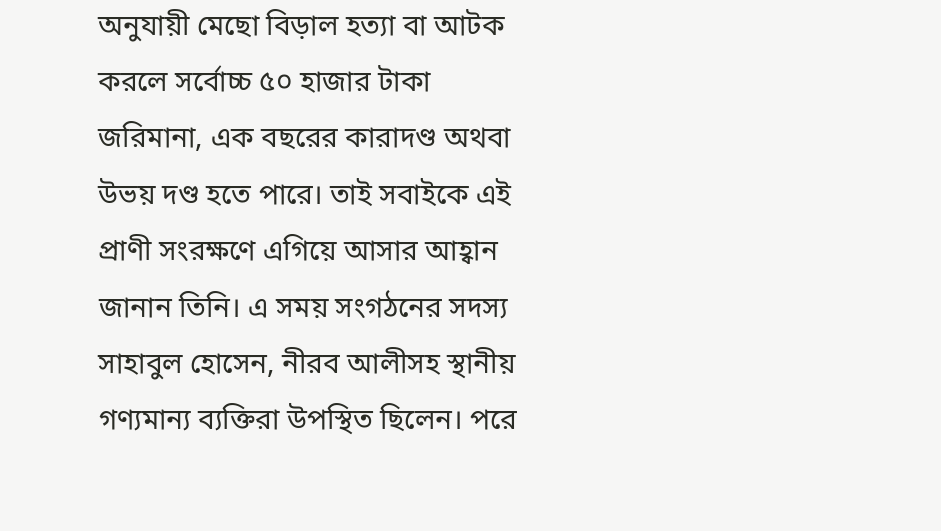অনুযায়ী মেছো বিড়াল হত্যা বা আটক করলে সর্বোচ্চ ৫০ হাজার টাকা জরিমানা, এক বছরের কারাদণ্ড অথবা উভয় দণ্ড হতে পারে। তাই সবাইকে এই প্রাণী সংরক্ষণে এগিয়ে আসার আহ্বান জানান তিনি। এ সময় সংগঠনের সদস্য সাহাবুল হোসেন, নীরব আলীসহ স্থানীয় গণ্যমান্য ব্যক্তিরা উপস্থিত ছিলেন। পরে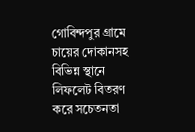গোবিন্দপুর গ্রামে চায়ের দোকানসহ বিভিন্ন স্থানে লিফলেট বিতরণ করে সচেতনতা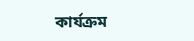কার্যক্রম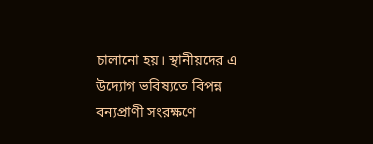চালানো হয়। স্থানীয়দের এ উদ্যোগ ভবিষ্যতে বিপন্ন বন্যপ্রাণী সংরক্ষণে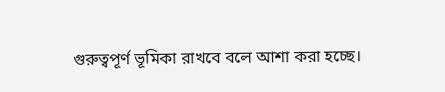গুরুত্বপূর্ণ ভূমিকা রাখবে বলে আশা করা হচ্ছে।